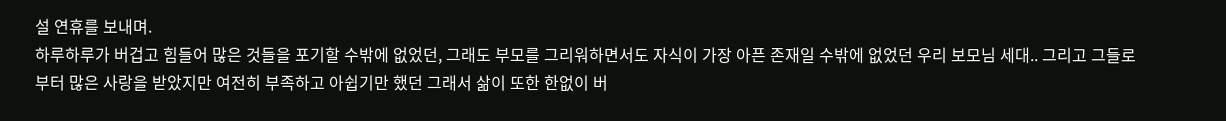설 연휴를 보내며.
하루하루가 버겁고 힘들어 많은 것들을 포기할 수밖에 없었던, 그래도 부모를 그리워하면서도 자식이 가장 아픈 존재일 수밖에 없었던 우리 보모님 세대.. 그리고 그들로부터 많은 사랑을 받았지만 여전히 부족하고 아쉽기만 했던 그래서 삶이 또한 한없이 버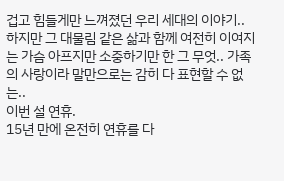겁고 힘들게만 느껴졌던 우리 세대의 이야기..
하지만 그 대물림 같은 삶과 함께 여전히 이여지는 가슴 아프지만 소중하기만 한 그 무엇.. 가족의 사랑이라 말만으로는 감히 다 표현할 수 없는..
이번 설 연휴.
15년 만에 온전히 연휴를 다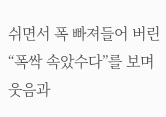쉬면서 폭 빠져들어 버린 “폭싹 속았수다”를 보며 웃음과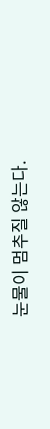눈물이 멈추질 않는다.